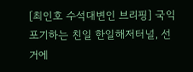[최인호 수석대변인 브리핑] 국익 포기하는 친일 한일해저터널, 선거에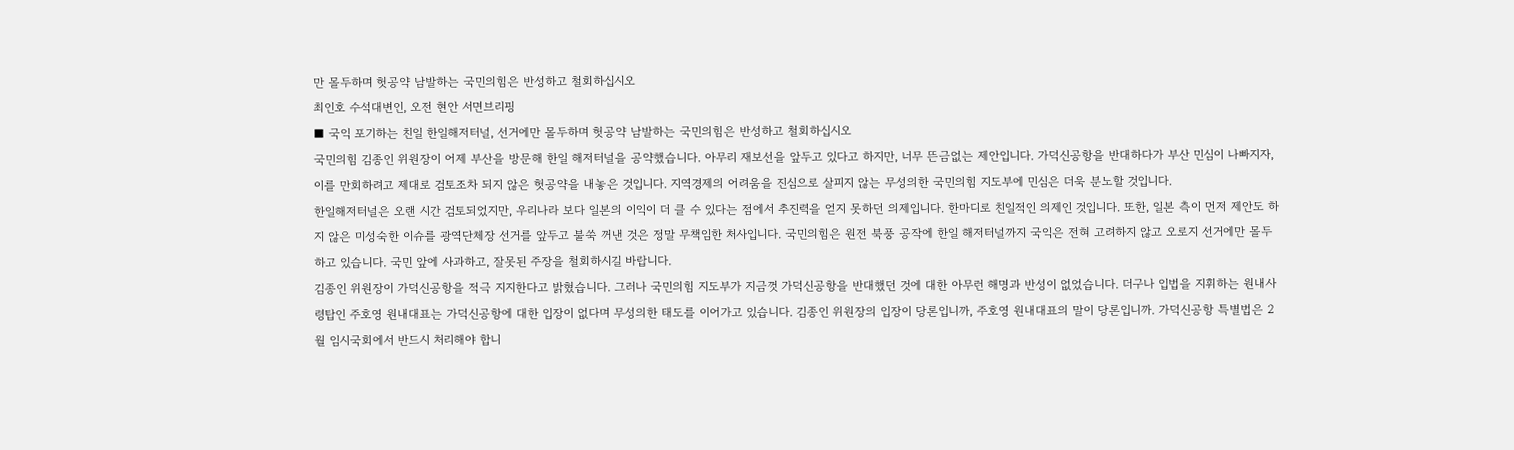만 몰두하며 헛공약 남발하는 국민의힘은 반성하고 철회하십시오
최인호 수석대변인, 오전 현안 서면브리핑
■ 국익 포기하는 친일 한일해저터널, 선거에만 몰두하며 헛공약 남발하는 국민의힘은 반성하고 철회하십시오
국민의힘 김종인 위원장이 어제 부산을 방문해 한일 해저터널을 공약했습니다. 아무리 재보선을 앞두고 있다고 하지만, 너무 뜬금없는 제안입니다. 가덕신공항을 반대하다가 부산 민심이 나빠지자, 이를 만회하려고 제대로 검토조차 되지 않은 헛공약을 내놓은 것입니다. 지역경제의 어려움을 진심으로 살피지 않는 무성의한 국민의힘 지도부에 민심은 더욱 분노할 것입니다.
한일해저터널은 오랜 시간 검토되었지만, 우리나라 보다 일본의 이익이 더 클 수 있다는 점에서 추진력을 얻지 못하던 의제입니다. 한마디로 친일적인 의제인 것입니다. 또한, 일본 측이 먼저 제안도 하지 않은 미성숙한 이슈를 광역단체장 선거를 앞두고 불쑥 꺼낸 것은 정말 무책임한 처사입니다. 국민의힘은 원전 북풍 공작에 한일 해저터널까지 국익은 전혀 고려하지 않고 오로지 선거에만 몰두하고 있습니다. 국민 앞에 사과하고, 잘못된 주장을 철회하시길 바랍니다.
김종인 위원장이 가덕신공항을 적극 지지한다고 밝혔습니다. 그러나 국민의힘 지도부가 지금껏 가덕신공항을 반대했던 것에 대한 아무런 해명과 반성이 없었습니다. 더구나 입법을 지휘하는 원내사령탑인 주호영 원내대표는 가덕신공항에 대한 입장이 없다며 무성의한 태도를 이어가고 있습니다. 김종인 위원장의 입장이 당론입니까, 주호영 원내대표의 말이 당론입니까. 가덕신공항 특별법은 2월 임시국회에서 반드시 처리해야 합니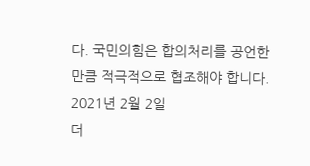다. 국민의힘은 합의처리를 공언한 만큼 적극적으로 협조해야 합니다.
2021년 2월 2일
더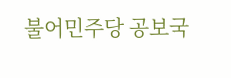불어민주당 공보국